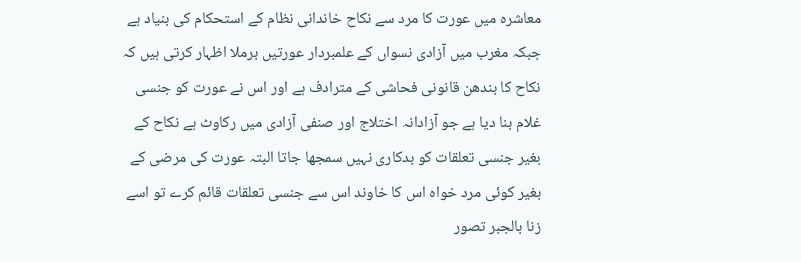معاشرہ میں عورت کا مرد سے نکاح خاندانی نظام کے استحکام کی بنیاد ہے جبکہ مغرب میں آزادی نسواں کے علمبردار عورتیں برملا اظہار کرتی ہیں کہ نکاح کا بندھن قانونی فحاشی کے مترادف ہے اور اس نے عورت کو جنسی غلام بنا دیا ہے جو آزادانہ اختلاج اور صنفی آزادی میں رکاوٹ ہے نکاح کے بغیر جنسی تعلقات کو بدکاری نہیں سمجھا جاتا البتہ عورت کی مرضی کے بغیر کوئی مرد خواہ اس کا خاوند اس سے جنسی تعلقات قائم کرے تو اسے زنا بالجبر تصور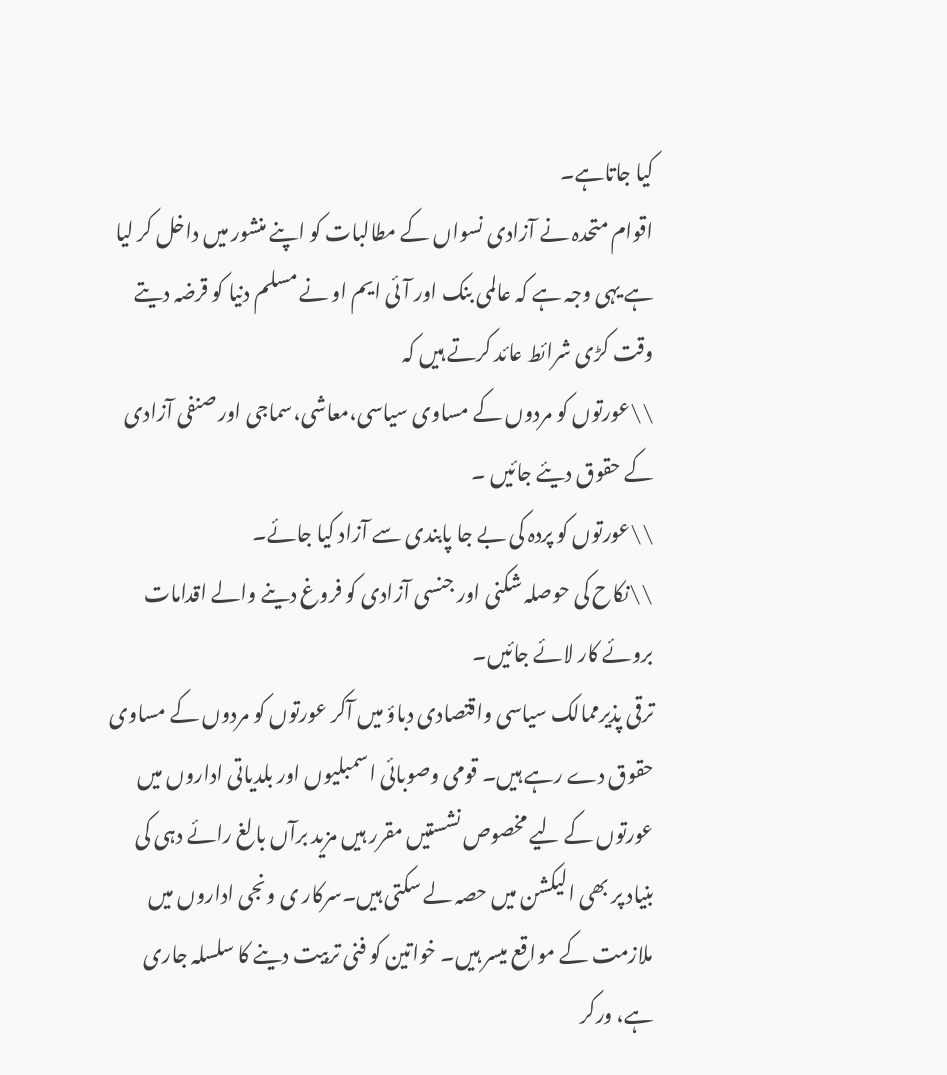کیا جاتاہے۔
اقوام متحدہ نے آزادی نسواں کے مطالبات کو اپنے منشور میں داخل کر لیا ہے یہی وجہ ہے کہ عالمی بنک اور آئی ایم او نے مسلم دنیا کو قرضہ دیتے وقت کڑی شرائط عائد کرتے ہیں کہ
\\عورتوں کو مردوں کے مساوی سیاسی،معاشی،سماجی اور صنفی آزادی کے حقوق دیئے جائیں ۔
\\عورتوں کو پردہ کی بے جا پابندی سے آزاد کیا جائے۔
\\نکاح کی حوصلہ شکنی اور جنسی آزادی کو فروغ دینے والے اقدامات بروئے کار لائے جائیں۔
ترقی پذیرممالک سیاسی واقتصادی دباؤ میں آکر عورتوں کو مردوں کے مساوی حقوق دے رہے ہیں۔ قومی وصوبائی اسمبلیوں اور بلدیاتی اداروں میں عورتوں کے لیے مخصوص نشستیں مقرر ہیں مزید برآں بالغ رائے دہی کی بنیاد پر بھی الیکشن میں حصہ لے سکتی ہیں۔سرکار ی ونجی اداروں میں ملازمت کے مواقع میسر ہیں۔ خواتین کو فنی تربیت دینے کا سلسلہ جاری ہے، ورکر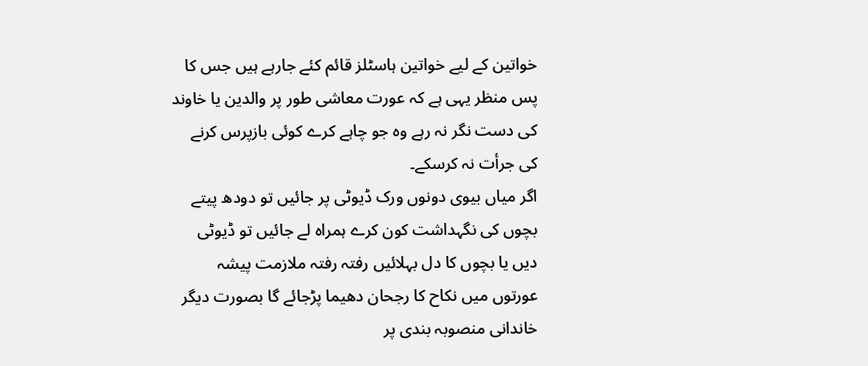خواتین کے لیے خواتین ہاسٹلز قائم کئے جارہے ہیں جس کا پس منظر یہی ہے کہ عورت معاشی طور پر والدین یا خاوند کی دست نگر نہ رہے وہ جو چاہے کرے کوئی بازپرس کرنے کی جرأت نہ کرسکے۔
اگر میاں بیوی دونوں ورک ڈیوٹی پر جائیں تو دودھ پیتے بچوں کی نگہداشت کون کرے ہمراہ لے جائیں تو ڈیوٹی دیں یا بچوں کا دل بہلائیں رفتہ رفتہ ملازمت پیشہ عورتوں میں نکاح کا رجحان دھیما پڑجائے گا بصورت دیگر خاندانی منصوبہ بندی پر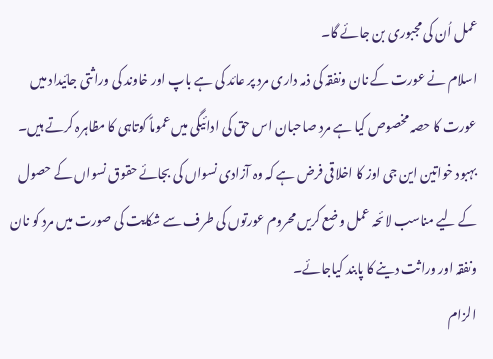عمل اُن کی مجبوری بن جائے گا۔
اسلام نے عورت کے نان ونفقہ کی ذمہ داری مرد پر عائد کی ہے باپ اور خاوند کی وراثتی جائیداد میں عورت کا حصہ مخصوص کیا ہے مرد صاحبان اس حق کی ادائیگی میں عموماً کوتاہی کا مظاہرہ کرتے ہیں۔
بہبود خواتین این جی اوز کا اخلاقی فرض ہے کہ وہ آزادی نسواں کی بجائے حقوق نسواں کے حصول کے لیے مناسب لائحہ عمل وضع کریں محروم عورتوں کی طرف سے شکایت کی صورت میں مرد کو نان ونفقہ اور وراثت دینے کا پابند کیاجائے۔
الزام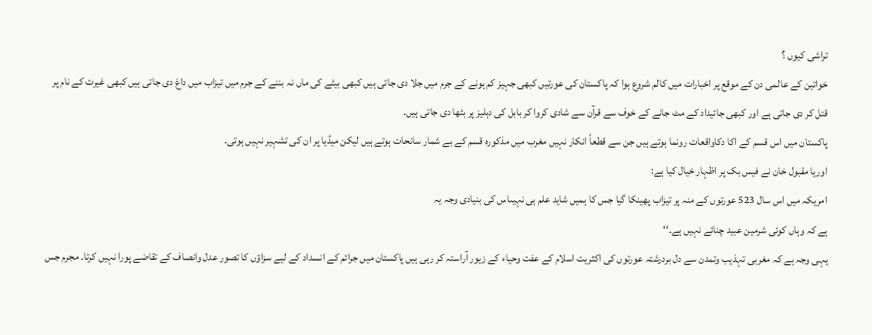تراشی کیوں ؟
خواتین کے عالمی دن کے موقع پر اخبارات میں کالم شروع ہوا کہ پاکستان کی عورتیں کبھی جہیز کم ہونے کے جرم میں جلا دی جاتی ہیں کبھی بیٹے کی ماں نہ بننے کے جرم میں تیزاب میں داغ دی جاتی ہیں کبھی غیرت کے نام پر قتل کر دی جاتی ہے اور کبھی جائیداد کے مٹ جانے کے خوف سے قرآن سے شادی کروا کر بابل کی دہلیز پر بٹھا دی جاتی ہیں۔
پاکستان میں اس قسم کے اکا دکاواقعات رونما ہوتے ہیں جن سے قطعاً انکار نہیں مغرب میں مذکورہ قسم کے بے شمار سانحات ہوتے ہیں لیکن میڈیا پر ان کی تشہیر نہیں ہوتی۔
اوریا مقبول خان نے فیس بک پر اظہار خیال کیا ہے:
امریکہ میں اس سال 523 عورتوں کے منہ پر تیزاب پھینکا گیا جس کا ہمیں شاید علم ہی نہیںاس کی بنیادی وجہ یہ
ہے کہ وہاں کوئی شرمین عبید چنائے نہیں ہے۔‘‘
یہی وجہ ہے کہ مغربی تہذیب وتمدن سے دل بردرشتہ عورتوں کی اکثریت اسلام کے عفت وحیاء کے زیور آراستہ کر رہی ہیں پاکستان میں جرائم کے انسداد کے لیے سزاؤں کا تصور عدل وانصاف کے تقاضے پورا نہیں کرتا۔ مجرم جس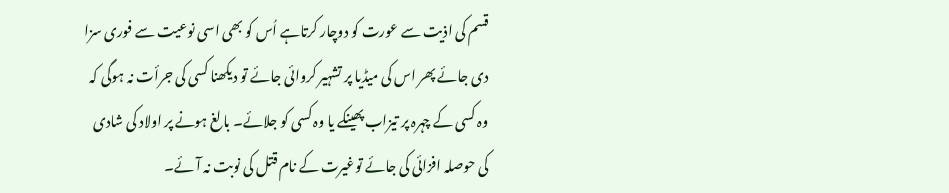قسم کی اذیت سے عورت کو دوچار کرتاہے اُس کو بھی اسی نوعیت سے فوری سزا دی جائے پھر اس کی میڈیا پر تشہیر کروائی جائے تو دیکھنا کسی کی جرأت نہ ہوگی کہ وہ کسی کے چہرہ پر تیزاب پھینکے یا وہ کسی کو جلائے۔ بالغ ہونے پر اولاد کی شادی کی حوصلہ افزائی کی جائے توغیرت کے نام قتل کی نوبت نہ آئے۔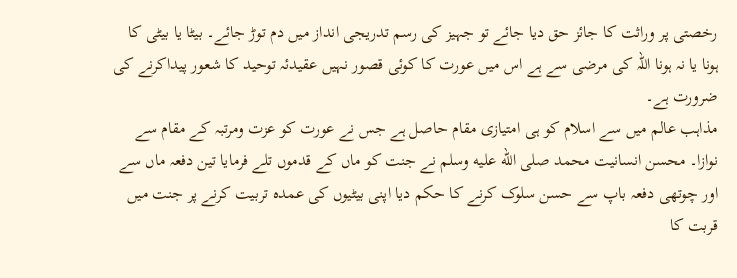رخصتی پر وراثت کا جائز حق دیا جائے تو جہیز کی رسم تدریجی انداز میں دم توڑ جائے۔ بیٹا یا بیٹی کا ہونا یا نہ ہونا اللہ کی مرضی سے ہے اس میں عورت کا کوئی قصور نہیں عقیدئہ توحید کا شعور پیداکرنے کی ضرورت ہے۔
مذاہب عالم میں سے اسلام کو ہی امتیازی مقام حاصل ہے جس نے عورت کو عزت ومرتبہ کے مقام سے نوازا۔ محسن انسانیت محمد صلى الله عليه وسلم نے جنت کو ماں کے قدموں تلے فرمایا تین دفعہ ماں سے اور چوتھی دفعہ باپ سے حسن سلوک کرنے کا حکم دیا اپنی بیٹیوں کی عمدہ تربیت کرنے پر جنت میں قربت کا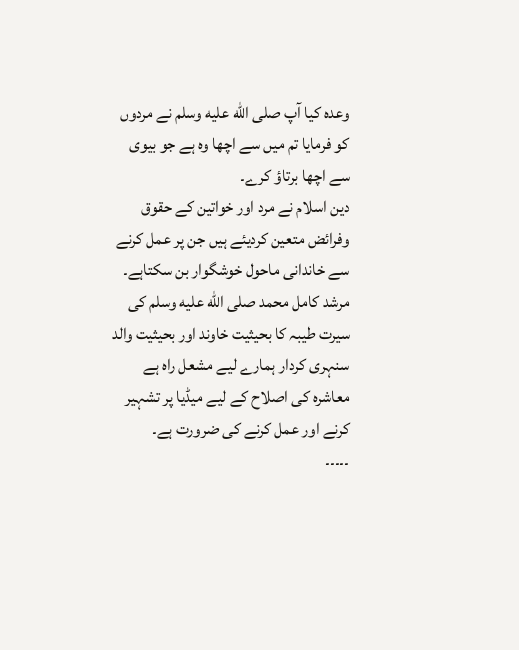وعدہ کیا آپ صلى الله عليه وسلم نے مردوں کو فرمایا تم میں سے اچھا وہ ہے جو بیوی سے اچھا برتاؤ کرے۔
دین اسلام نے مرد اور خواتین کے حقوق وفرائض متعین کردیئے ہیں جن پر عمل کرنے سے خاندانی ماحول خوشگوار بن سکتاہے۔ مرشد کامل محمد صلى الله عليه وسلم کی سیرت طیبہ کا بحیثیت خاوند اور بحیثیت والد سنہری کردار ہمارے لیے مشعل راہ ہے معاشرہ کی اصلاح کے لیے میڈیا پر تشہیر کرنے اور عمل کرنے کی ضرورت ہے۔
۔۔۔۔۔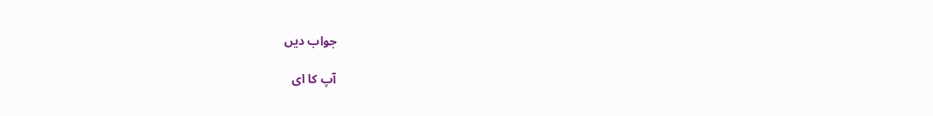جواب دیں

آپ کا ای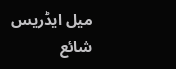میل ایڈریس شائع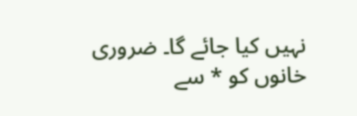نہیں کیا جائے گا۔ ضروری خانوں کو * سے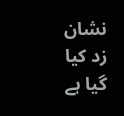نشان زد کیا گیا ہے